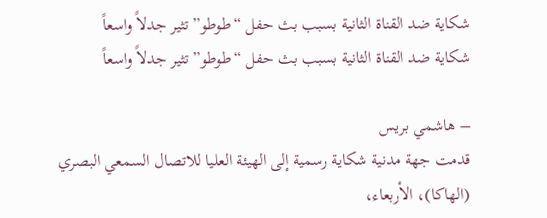شكاية ضد القناة الثانية بسبب بث حفل “طوطو” تثير جدلاً واسعاً
شكاية ضد القناة الثانية بسبب بث حفل “طوطو” تثير جدلاً واسعاً

– هاشمي بريس
قدمت جهة مدنية شكاية رسمية إلى الهيئة العليا للاتصال السمعي البصري (الهاكا)، الأربعاء،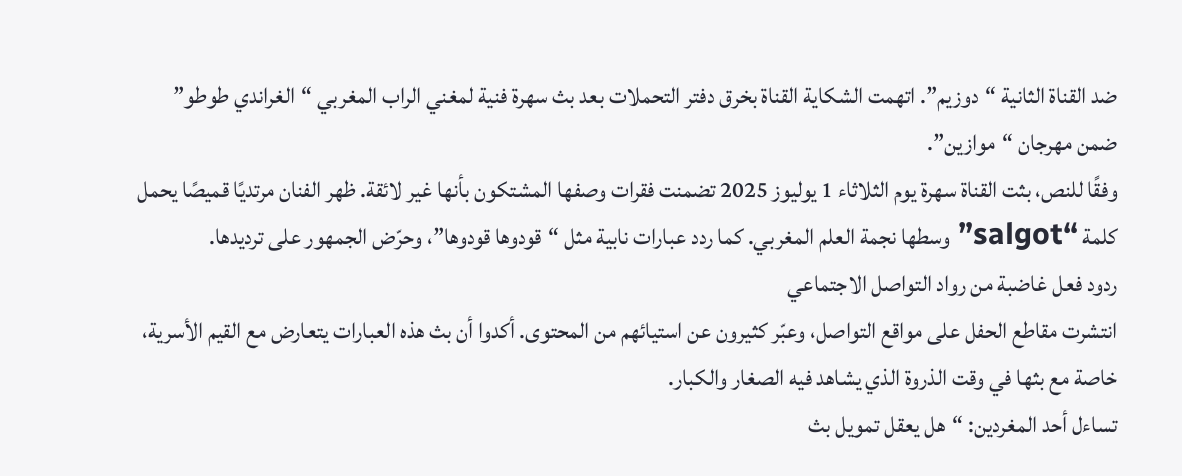ضد القناة الثانية “دوزيم”. اتهمت الشكاية القناة بخرق دفتر التحملات بعد بث سهرة فنية لمغني الراب المغربي “الغراندي طوطو” ضمن مهرجان “موازين”.
وفقًا للنص، بثت القناة سهرة يوم الثلاثاء 1 يوليوز 2025 تضمنت فقرات وصفها المشتكون بأنها غير لائقة. ظهر الفنان مرتديًا قميصًا يحمل كلمة “salgot” وسطها نجمة العلم المغربي. كما ردد عبارات نابية مثل “قودوها قودوها”، وحرّض الجمهور على ترديدها.
ردود فعل غاضبة من رواد التواصل الاجتماعي
انتشرت مقاطع الحفل على مواقع التواصل، وعبّر كثيرون عن استيائهم من المحتوى. أكدوا أن بث هذه العبارات يتعارض مع القيم الأسرية، خاصة مع بثها في وقت الذروة الذي يشاهد فيه الصغار والكبار.
تساءل أحد المغردين: “هل يعقل تمويل بث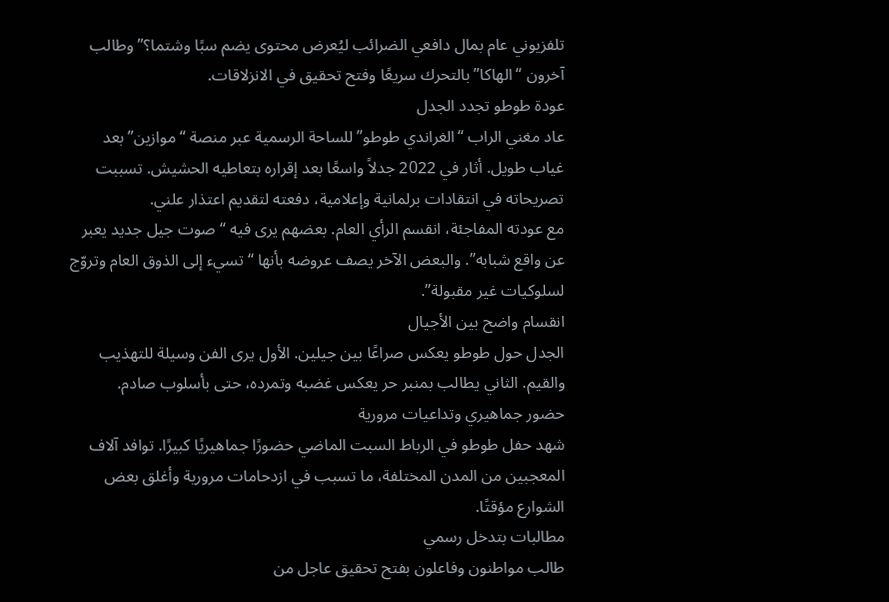تلفزيوني عام بمال دافعي الضرائب ليُعرض محتوى يضم سبًا وشتما؟” وطالب آخرون “الهاكا” بالتحرك سريعًا وفتح تحقيق في الانزلاقات.
عودة طوطو تجدد الجدل
عاد مغني الراب “الغراندي طوطو” للساحة الرسمية عبر منصة “موازين” بعد غياب طويل. أثار في 2022 جدلاً واسعًا بعد إقراره بتعاطيه الحشيش. تسببت تصريحاته في انتقادات برلمانية وإعلامية، دفعته لتقديم اعتذار علني.
مع عودته المفاجئة، انقسم الرأي العام. بعضهم يرى فيه “صوت جيل جديد يعبر عن واقع شبابه”. والبعض الآخر يصف عروضه بأنها “تسيء إلى الذوق العام وتروّج لسلوكيات غير مقبولة”.
انقسام واضح بين الأجيال
الجدل حول طوطو يعكس صراعًا بين جيلين. الأول يرى الفن وسيلة للتهذيب والقيم. الثاني يطالب بمنبر حر يعكس غضبه وتمرده، حتى بأسلوب صادم.
حضور جماهيري وتداعيات مرورية
شهد حفل طوطو في الرباط السبت الماضي حضورًا جماهيريًا كبيرًا. توافد آلاف المعجبين من المدن المختلفة، ما تسبب في ازدحامات مرورية وأغلق بعض الشوارع مؤقتًا.
مطالبات بتدخل رسمي
طالب مواطنون وفاعلون بفتح تحقيق عاجل من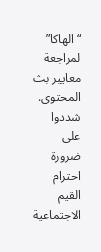“الهاكا” لمراجعة معايير بث المحتوى. شددوا على ضرورة احترام القيم الاجتماعية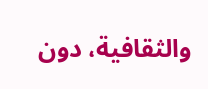والثقافية، دون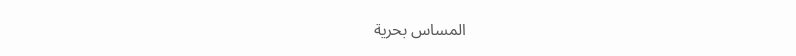المساس بحرية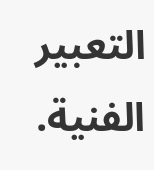التعبير الفنية.